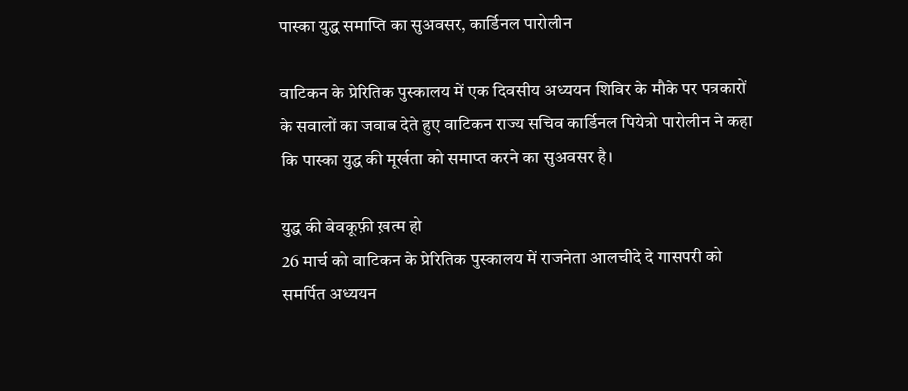पास्का युद्ध समाप्ति का सुअवसर, कार्डिनल पारोलीन

वाटिकन के प्रेरितिक पुस्कालय में एक दिवसीय अध्ययन शिविर के मौके पर पत्रकारों के सवालों का जवाब देते हुए वाटिकन राज्य सचिव कार्डिनल पियेत्रो पारोलीन ने कहा कि पास्का युद्ध की मूर्खता को समाप्त करने का सुअवसर है।

युद्ध की बेवकूफ़ी ख़त्म हो
26 मार्च को वाटिकन के प्रेरितिक पुस्कालय में राजनेता आलचीदे दे गासपरी को समर्पित अध्ययन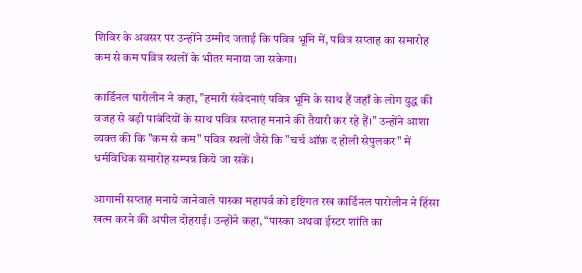शिविर के अवसर पर उन्होंने उम्मीद जताई कि पवित्र भूमि में, पवित्र सप्ताह का समारोह कम से कम पवित्र स्थलों के भीतर मनाया जा सकेगा।

कार्डिनल पारोलीन ने कहा, "हमारी संवेदनाएं पवित्र भूमि के साथ हैं जहाँ के लोग युद्ध की वजह से बड़ी पाबंदियों के साथ पवित्र सप्ताह मनाने की तैयारी कर रहे हैं।" उन्होंने आशा व्यक्त की कि "कम से कम" पवित्र स्थलों जैसे कि "चर्च ऑफ़ द होली सेपुलकर" में धर्मविधिक समारोह सम्पन्न किये जा सकें।

आगामी सप्ताह मनाये जानेवाले पास्का महापर्व को दृष्टिगत रख कार्डिनल पारोलीन ने हिंसा खत्म करने की अपील दोहराई। उन्होंने कहा, “पास्का अथवा ईस्टर शांति का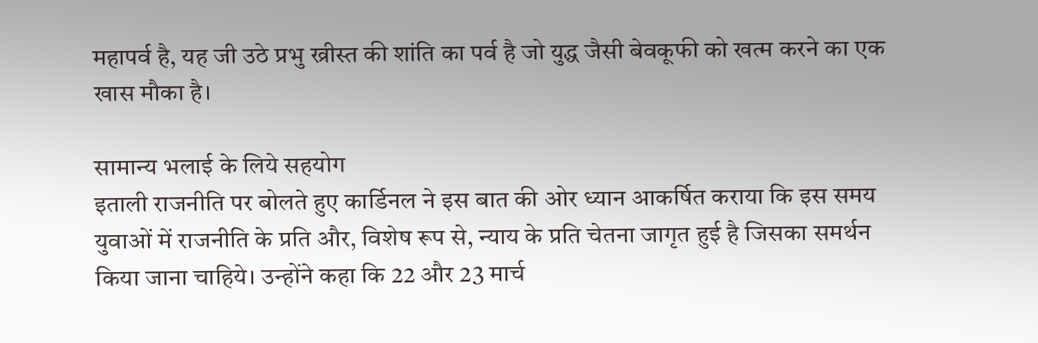महापर्व है, यह जी उठे प्रभु ख्रीस्त की शांति का पर्व है जो युद्ध जैसी बेवकूफी को खत्म करने का एक खास मौका है।

सामान्य भलाई के लिये सहयोग
इताली राजनीति पर बोलते हुए कार्डिनल ने इस बात की ओर ध्यान आकर्षित कराया कि इस समय युवाओं में राजनीति के प्रति और, विशेष रूप से, न्याय के प्रति चेतना जागृत हुई है जिसका समर्थन किया जाना चाहिये। उन्होंने कहा कि 22 और 23 मार्च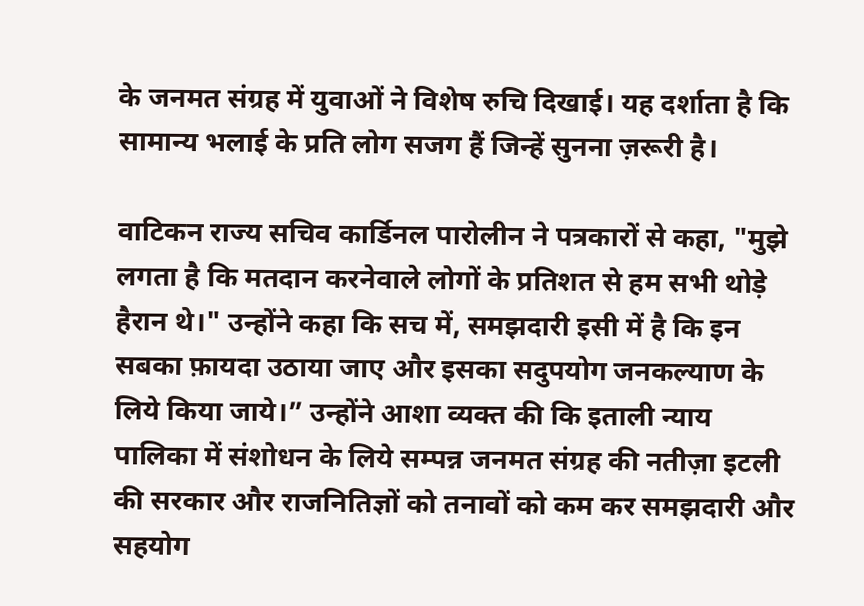के जनमत संग्रह में युवाओं ने विशेष रुचि दिखाई। यह दर्शाता है कि सामान्य भलाई के प्रति लोग सजग हैं जिन्हें सुनना ज़रूरी है।

वाटिकन राज्य सचिव कार्डिनल पारोलीन ने पत्रकारों से कहा, "मुझे लगता है कि मतदान करनेवाले लोगों के प्रतिशत से हम सभी थोड़े हैरान थे।" उन्होंने कहा कि सच में, समझदारी इसी में है कि इन सबका फ़ायदा उठाया जाए और इसका सदुपयोग जनकल्याण के लिये किया जाये।” उन्होंने आशा व्यक्त की कि इताली न्याय पालिका में संशोधन के लिये सम्पन्न जनमत संग्रह की नतीज़ा इटली की सरकार और राजनितिज्ञों को तनावों को कम कर समझदारी और सहयोग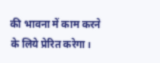की भावना में काम करने के लिये प्रेरित करेगा।